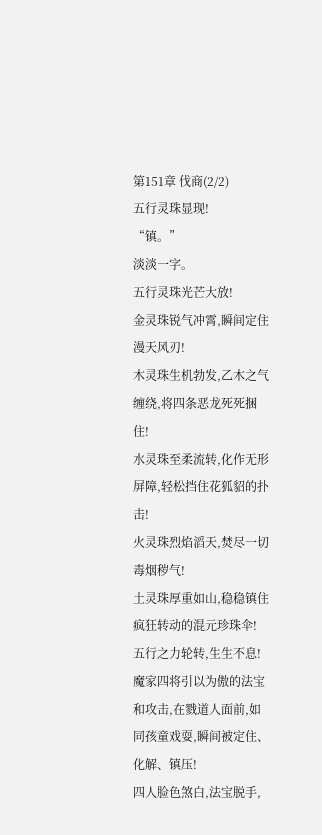第151章 伐商(2/2)
五行灵珠显现!
“镇。”
淡淡一字。
五行灵珠光芒大放!
金灵珠锐气冲霄,瞬间定住漫天风刃!
木灵珠生机勃发,乙木之气缠绕,将四条恶龙死死捆住!
水灵珠至柔流转,化作无形屏障,轻松挡住花狐貂的扑击!
火灵珠烈焰滔天,焚尽一切毒烟秽气!
土灵珠厚重如山,稳稳镇住疯狂转动的混元珍珠伞!
五行之力轮转,生生不息!
魔家四将引以为傲的法宝和攻击,在戮道人面前,如同孩童戏耍,瞬间被定住、化解、镇压!
四人脸色煞白,法宝脱手,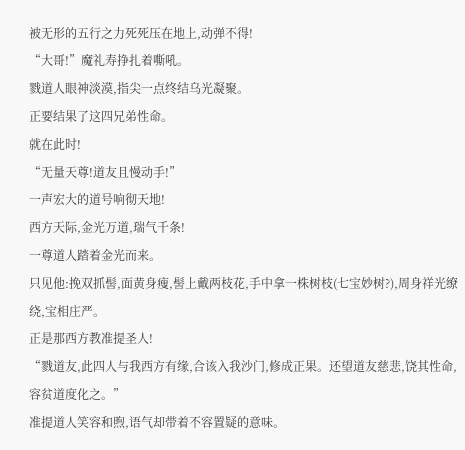被无形的五行之力死死压在地上,动弹不得!
“大哥!”魔礼寿挣扎着嘶吼。
戮道人眼神淡漠,指尖一点终结乌光凝聚。
正要结果了这四兄弟性命。
就在此时!
“无量天尊!道友且慢动手!”
一声宏大的道号响彻天地!
西方天际,金光万道,瑞气千条!
一尊道人踏着金光而来。
只见他:挽双抓髻,面黄身瘦,髻上戴两枝花,手中拿一株树枝(七宝妙树?),周身祥光缭绕,宝相庄严。
正是那西方教准提圣人!
“戮道友,此四人与我西方有缘,合该入我沙门,修成正果。还望道友慈悲,饶其性命,容贫道度化之。”
准提道人笑容和煦,语气却带着不容置疑的意味。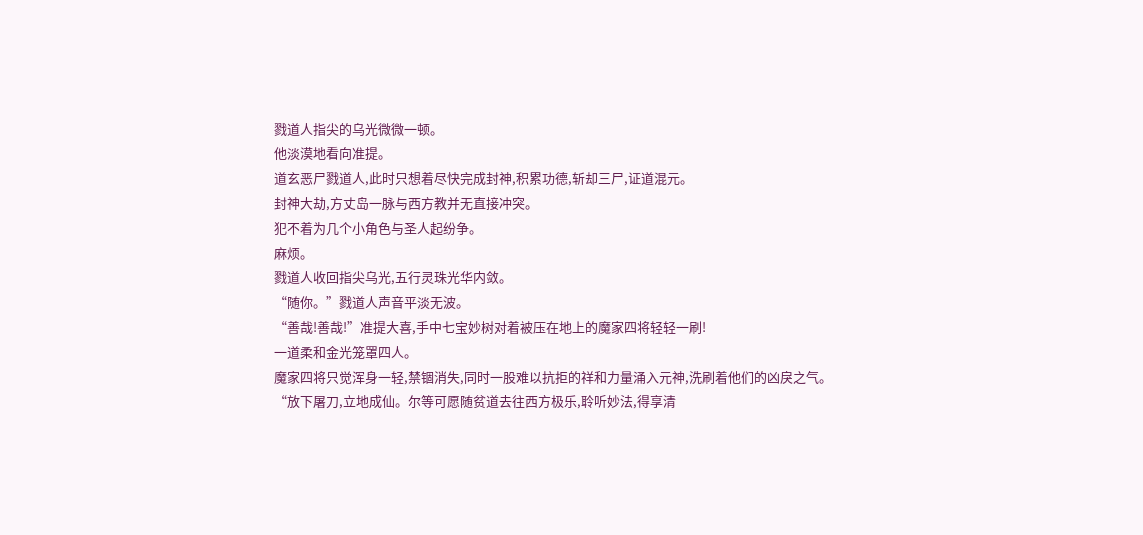戮道人指尖的乌光微微一顿。
他淡漠地看向准提。
道玄恶尸戮道人,此时只想着尽快完成封神,积累功德,斩却三尸,证道混元。
封神大劫,方丈岛一脉与西方教并无直接冲突。
犯不着为几个小角色与圣人起纷争。
麻烦。
戮道人收回指尖乌光,五行灵珠光华内敛。
“随你。”戮道人声音平淡无波。
“善哉!善哉!”准提大喜,手中七宝妙树对着被压在地上的魔家四将轻轻一刷!
一道柔和金光笼罩四人。
魔家四将只觉浑身一轻,禁锢消失,同时一股难以抗拒的祥和力量涌入元神,洗刷着他们的凶戾之气。
“放下屠刀,立地成仙。尔等可愿随贫道去往西方极乐,聆听妙法,得享清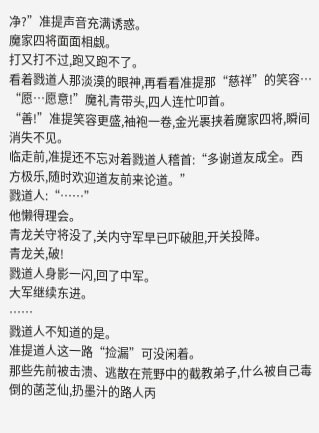净?”准提声音充满诱惑。
魔家四将面面相觑。
打又打不过,跑又跑不了。
看着戮道人那淡漠的眼神,再看看准提那“慈祥”的笑容…
“愿…愿意!”魔礼青带头,四人连忙叩首。
“善!”准提笑容更盛,袖袍一卷,金光裹挟着魔家四将,瞬间消失不见。
临走前,准提还不忘对着戮道人稽首:“多谢道友成全。西方极乐,随时欢迎道友前来论道。”
戮道人:“……”
他懒得理会。
青龙关守将没了,关内守军早已吓破胆,开关投降。
青龙关,破!
戮道人身影一闪,回了中军。
大军继续东进。
……
戮道人不知道的是。
准提道人这一路“捡漏”可没闲着。
那些先前被击溃、逃散在荒野中的截教弟子,什么被自己毒倒的菡芝仙,扔墨汁的路人丙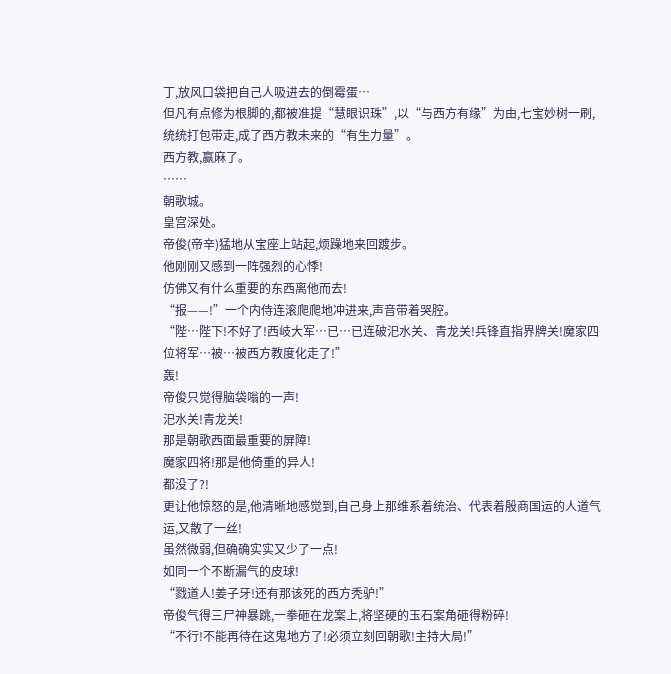丁,放风口袋把自己人吸进去的倒霉蛋…
但凡有点修为根脚的,都被准提“慧眼识珠”,以“与西方有缘”为由,七宝妙树一刷,统统打包带走,成了西方教未来的“有生力量”。
西方教,赢麻了。
……
朝歌城。
皇宫深处。
帝俊(帝辛)猛地从宝座上站起,烦躁地来回踱步。
他刚刚又感到一阵强烈的心悸!
仿佛又有什么重要的东西离他而去!
“报——!”一个内侍连滚爬爬地冲进来,声音带着哭腔。
“陛…陛下!不好了!西岐大军…已…已连破汜水关、青龙关!兵锋直指界牌关!魔家四位将军…被…被西方教度化走了!”
轰!
帝俊只觉得脑袋嗡的一声!
汜水关!青龙关!
那是朝歌西面最重要的屏障!
魔家四将!那是他倚重的异人!
都没了?!
更让他惊怒的是,他清晰地感觉到,自己身上那维系着统治、代表着殷商国运的人道气运,又散了一丝!
虽然微弱,但确确实实又少了一点!
如同一个不断漏气的皮球!
“戮道人!姜子牙!还有那该死的西方秃驴!”
帝俊气得三尸神暴跳,一拳砸在龙案上,将坚硬的玉石案角砸得粉碎!
“不行!不能再待在这鬼地方了!必须立刻回朝歌!主持大局!”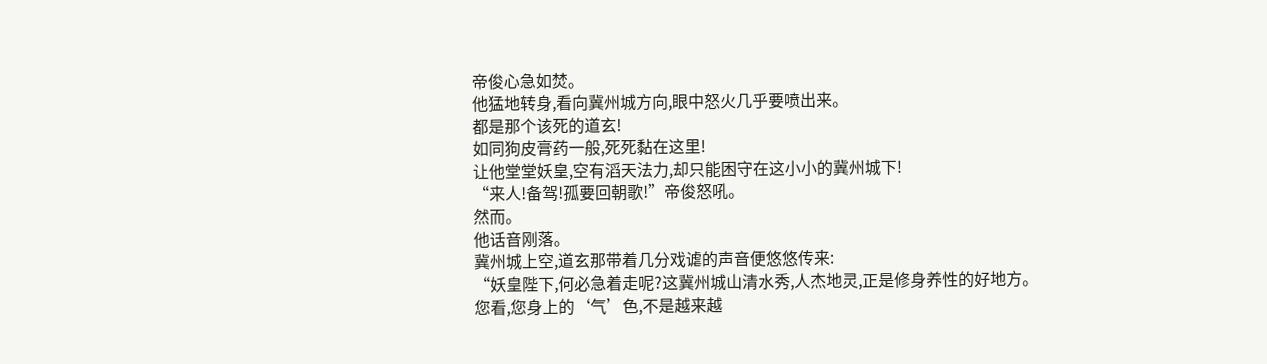帝俊心急如焚。
他猛地转身,看向冀州城方向,眼中怒火几乎要喷出来。
都是那个该死的道玄!
如同狗皮膏药一般,死死黏在这里!
让他堂堂妖皇,空有滔天法力,却只能困守在这小小的冀州城下!
“来人!备驾!孤要回朝歌!”帝俊怒吼。
然而。
他话音刚落。
冀州城上空,道玄那带着几分戏谑的声音便悠悠传来:
“妖皇陛下,何必急着走呢?这冀州城山清水秀,人杰地灵,正是修身养性的好地方。
您看,您身上的‘气’色,不是越来越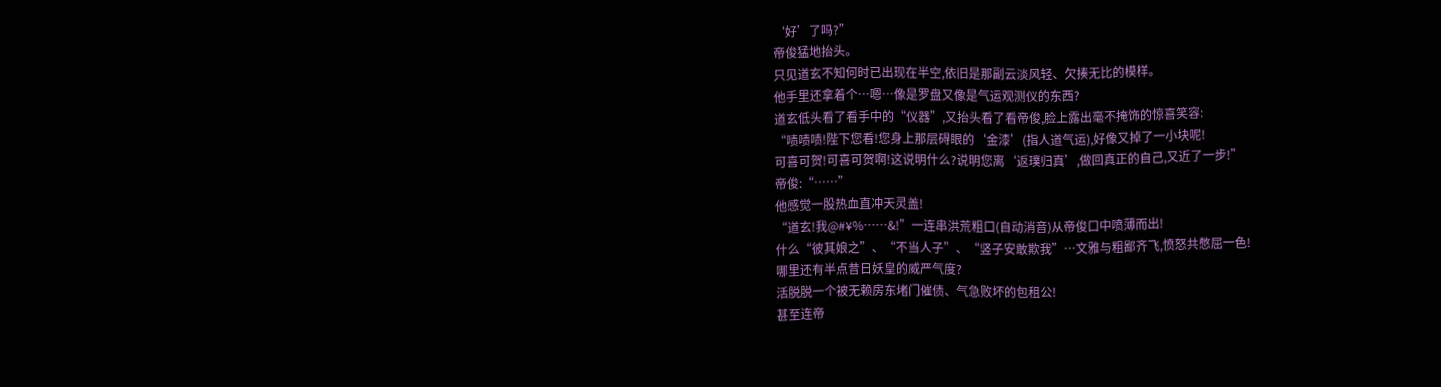‘好’了吗?”
帝俊猛地抬头。
只见道玄不知何时已出现在半空,依旧是那副云淡风轻、欠揍无比的模样。
他手里还拿着个…嗯…像是罗盘又像是气运观测仪的东西?
道玄低头看了看手中的“仪器”,又抬头看了看帝俊,脸上露出毫不掩饰的惊喜笑容:
“啧啧啧!陛下您看!您身上那层碍眼的‘金漆’(指人道气运),好像又掉了一小块呢!
可喜可贺!可喜可贺啊!这说明什么?说明您离‘返璞归真’,做回真正的自己,又近了一步!”
帝俊:“……”
他感觉一股热血直冲天灵盖!
“道玄!我@#¥%……&!”一连串洪荒粗口(自动消音)从帝俊口中喷薄而出!
什么“彼其娘之”、“不当人子”、“竖子安敢欺我”…文雅与粗鄙齐飞,愤怒共憋屈一色!
哪里还有半点昔日妖皇的威严气度?
活脱脱一个被无赖房东堵门催债、气急败坏的包租公!
甚至连帝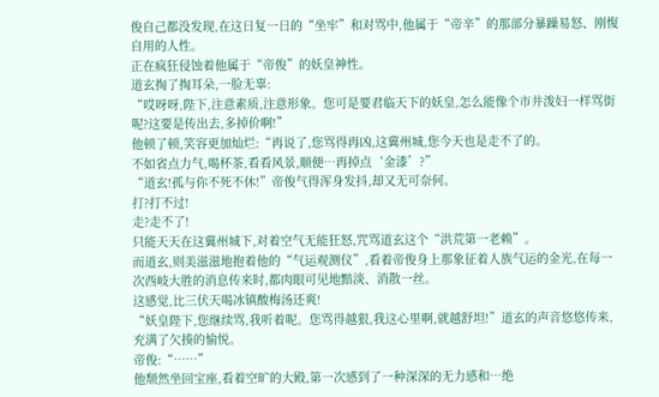俊自己都没发现,在这日复一日的“坐牢”和对骂中,他属于“帝辛”的那部分暴躁易怒、刚愎自用的人性。
正在疯狂侵蚀着他属于“帝俊”的妖皇神性。
道玄掏了掏耳朵,一脸无辜:
“哎呀呀,陛下,注意素质,注意形象。您可是要君临天下的妖皇,怎么能像个市井泼妇一样骂街呢?这要是传出去,多掉价啊!”
他顿了顿,笑容更加灿烂:“再说了,您骂得再凶,这冀州城,您今天也是走不了的。
不如省点力气,喝杯茶,看看风景,顺便…再掉点‘金漆’?”
“道玄!孤与你不死不休!”帝俊气得浑身发抖,却又无可奈何。
打?打不过!
走?走不了!
只能天天在这冀州城下,对着空气无能狂怒,咒骂道玄这个“洪荒第一老赖”。
而道玄,则美滋滋地抱着他的“气运观测仪”,看着帝俊身上那象征着人族气运的金光,在每一次西岐大胜的消息传来时,都肉眼可见地黯淡、消散一丝。
这感觉,比三伏天喝冰镇酸梅汤还爽!
“妖皇陛下,您继续骂,我听着呢。您骂得越狠,我这心里啊,就越舒坦!”道玄的声音悠悠传来,充满了欠揍的愉悦。
帝俊:“……”
他颓然坐回宝座,看着空旷的大殿,第一次感到了一种深深的无力感和…绝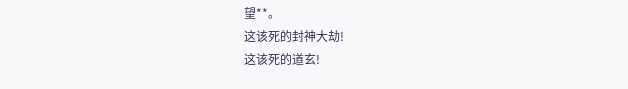望**。
这该死的封神大劫!
这该死的道玄!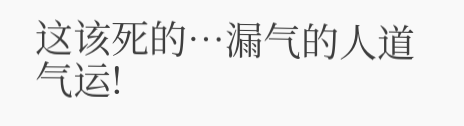这该死的…漏气的人道气运!